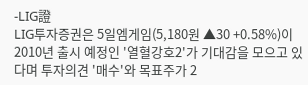-LIG證
LIG투자증권은 5일엠게임(5,180원 ▲30 +0.58%)이 2010년 출시 예정인 '열혈강호2'가 기대감을 모으고 있다며 투자의견 '매수'와 목표주가 2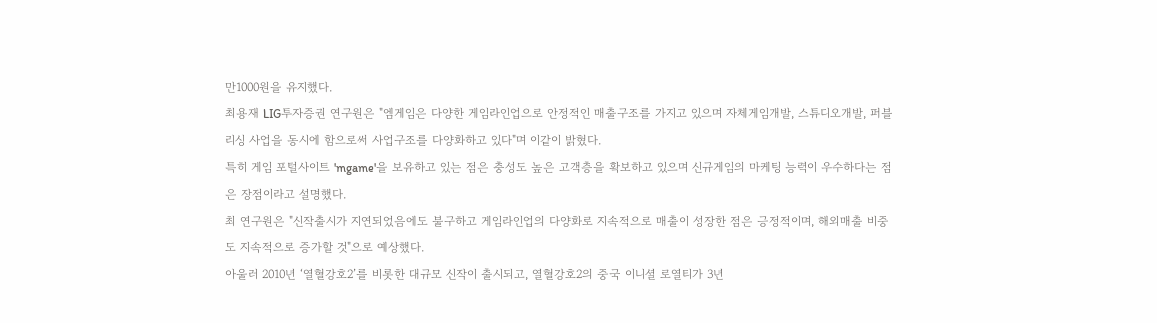만1000원을 유지했다.
최용재 LIG투자증권 연구원은 "엠게임은 다양한 게임라인업으로 안정적인 매출구조를 가지고 있으며 자체게임개발, 스튜디오개발, 퍼블리싱 사업을 동시에 함으로써 사업구조를 다양화하고 있다"며 이같이 밝혔다.
특히 게임 포털사이트 'mgame'을 보유하고 있는 점은 충성도 높은 고객층을 확보하고 있으며 신규게임의 마케팅 능력이 우수하다는 점은 장점이라고 설명했다.
최 연구원은 "신작출시가 지연되었음에도 불구하고 게임라인업의 다양화로 지속적으로 매출이 성장한 점은 긍정적이며, 해외매출 비중도 지속적으로 증가할 것"으로 예상했다.
아울러 2010년 ‘열혈강호2’를 비롯한 대규모 신작이 출시되고, 열혈강호2의 중국 이니셜 로열티가 3년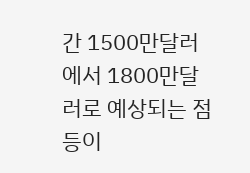간 1500만달러에서 1800만달러로 예상되는 점 등이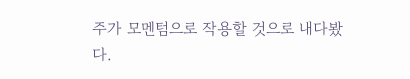주가 모멘텀으로 작용할 것으로 내다봤다.